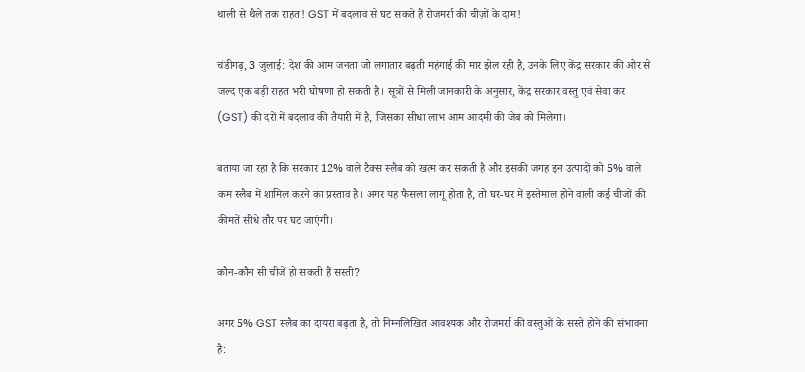थाली से थैले तक राहत! GST में बदलाव से घट सकते हैं रोजमर्रा की चीज़ों के दाम!

चंडीगढ़, 3 जुलाई: देश की आम जनता जो लगातार बढ़ती महंगाई की मार झेल रही है, उनके लिए केंद्र सरकार की ओर से जल्द एक बड़ी राहत भरी घोषणा हो सकती है। सूत्रों से मिली जानकारी के अनुसार, केंद्र सरकार वस्तु एवं सेवा कर (GST) की दरों में बदलाव की तैयारी में है, जिसका सीधा लाभ आम आदमी की जेब को मिलेगा।

बताया जा रहा है कि सरकार 12% वाले टैक्स स्लैब को खत्म कर सकती है और इसकी जगह इन उत्पादों को 5% वाले कम स्लैब में शामिल करने का प्रस्ताव है। अगर यह फैसला लागू होता है, तो घर-घर में इस्तेमाल होने वाली कई चीजों की कीमतें सीधे तौर पर घट जाएंगी।

कौन-कौन सी चीजें हो सकती हैं सस्ती?

अगर 5% GST स्लैब का दायरा बढ़ता है, तो निम्नलिखित आवश्यक और रोजमर्रा की वस्तुओं के सस्ते होने की संभावना है: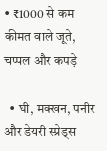• ₹1000 से कम कीमत वाले जूते, चप्पल और कपड़े

  • घी, मक्खन, पनीर और डेयरी स्प्रेड्स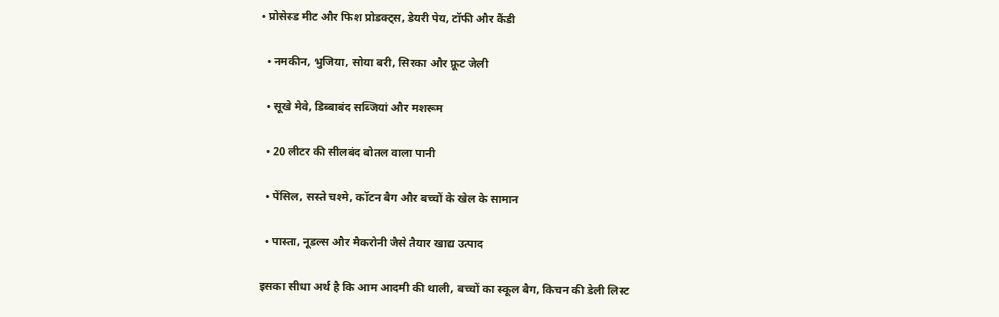• प्रोसेस्ड मीट और फिश प्रोडक्ट्स, डेयरी पेय, टॉफी और कैंडी

  • नमकीन, भुजिया, सोया बरी, सिरका और फ्रूट जेली

  • सूखे मेवे, डिब्बाबंद सब्जियां और मशरूम

  • 20 लीटर की सीलबंद बोतल वाला पानी

  • पेंसिल, सस्ते चश्मे, कॉटन बैग और बच्चों के खेल के सामान

  • पास्ता, नूडल्स और मैकरोनी जैसे तैयार खाद्य उत्पाद

इसका सीधा अर्थ है कि आम आदमी की थाली, बच्चों का स्कूल बैग, किचन की डेली लिस्ट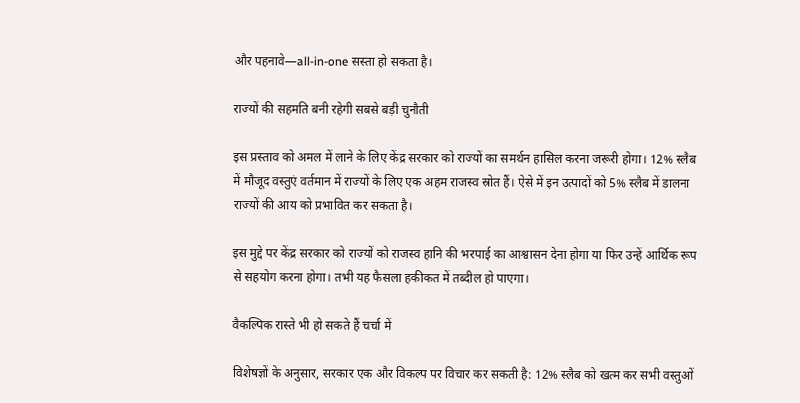और पहनावे—all-in-one सस्ता हो सकता है।

राज्यों की सहमति बनी रहेगी सबसे बड़ी चुनौती

इस प्रस्ताव को अमल में लाने के लिए केंद्र सरकार को राज्यों का समर्थन हासिल करना जरूरी होगा। 12% स्लैब में मौजूद वस्तुएं वर्तमान में राज्यों के लिए एक अहम राजस्व स्रोत हैं। ऐसे में इन उत्पादों को 5% स्लैब में डालना राज्यों की आय को प्रभावित कर सकता है।

इस मुद्दे पर केंद्र सरकार को राज्यों को राजस्व हानि की भरपाई का आश्वासन देना होगा या फिर उन्हें आर्थिक रूप से सहयोग करना होगा। तभी यह फैसला हकीकत में तब्दील हो पाएगा।

वैकल्पिक रास्ते भी हो सकते हैं चर्चा में

विशेषज्ञों के अनुसार, सरकार एक और विकल्प पर विचार कर सकती है: 12% स्लैब को खत्म कर सभी वस्तुओं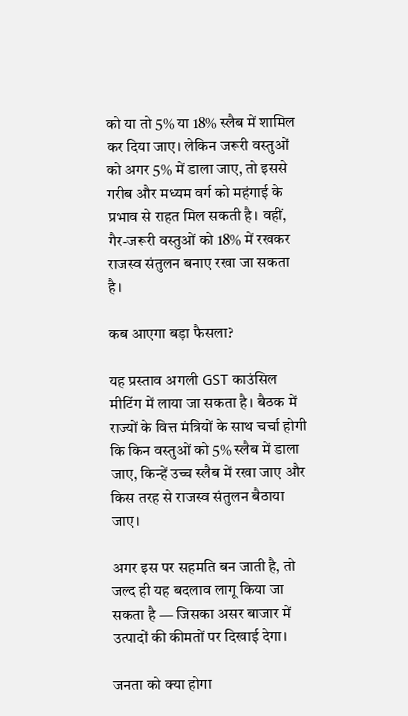को या तो 5% या 18% स्लैब में शामिल कर दिया जाए। लेकिन जरूरी वस्तुओं को अगर 5% में डाला जाए, तो इससे गरीब और मध्यम वर्ग को महंगाई के प्रभाव से राहत मिल सकती है। वहीं, गैर-जरूरी वस्तुओं को 18% में रखकर राजस्व संतुलन बनाए रखा जा सकता है।

कब आएगा बड़ा फैसला?

यह प्रस्ताव अगली GST काउंसिल मीटिंग में लाया जा सकता है। बैठक में राज्यों के वित्त मंत्रियों के साथ चर्चा होगी कि किन वस्तुओं को 5% स्लैब में डाला जाए, किन्हें उच्च स्लैब में रखा जाए और किस तरह से राजस्व संतुलन बैठाया जाए।

अगर इस पर सहमति बन जाती है, तो जल्द ही यह बदलाव लागू किया जा सकता है — जिसका असर बाजार में उत्पादों की कीमतों पर दिखाई देगा।

जनता को क्या होगा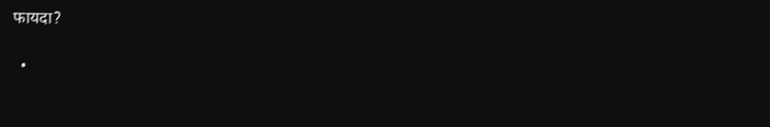फायदा?

  •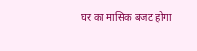घर का मासिक बजट होगा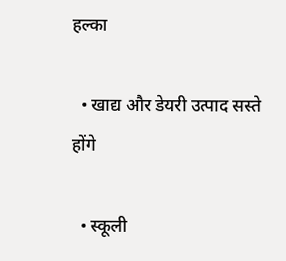हल्का

  • खाद्य और डेयरी उत्पाद सस्ते होंगे

  • स्कूली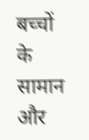बच्चों के सामान और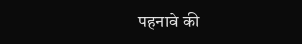पहनावे की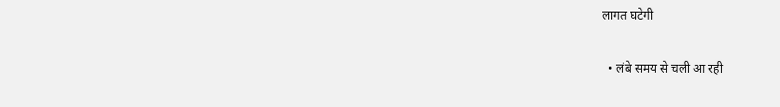लागत घटेगी

  • लंबे समय से चली आ रही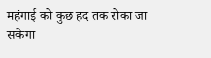महंगाई को कुछ हद तक रोका जा सकेगा